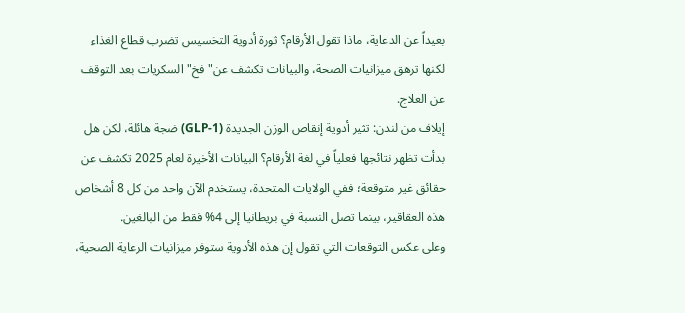بعيداً عن الدعاية، ماذا تقول الأرقام؟ ثورة أدوية التخسيس تضرب قطاع الغذاء لكنها ترهق ميزانيات الصحة، والبيانات تكشف عن" فخ" السكريات بعد التوقف عن العلاج.
إيلاف من لندن: تثير أدوية إنقاص الوزن الجديدة (GLP-1) ضجة هائلة، لكن هل بدأت تظهر نتائجها فعلياً في لغة الأرقام؟ البيانات الأخيرة لعام 2025 تكشف عن حقائق غير متوقعة؛ ففي الولايات المتحدة، يستخدم الآن واحد من كل 8 أشخاص هذه العقاقير، بينما تصل النسبة في بريطانيا إلى 4% فقط من البالغين.
وعلى عكس التوقعات التي تقول إن هذه الأدوية ستوفر ميزانيات الرعاية الصحية،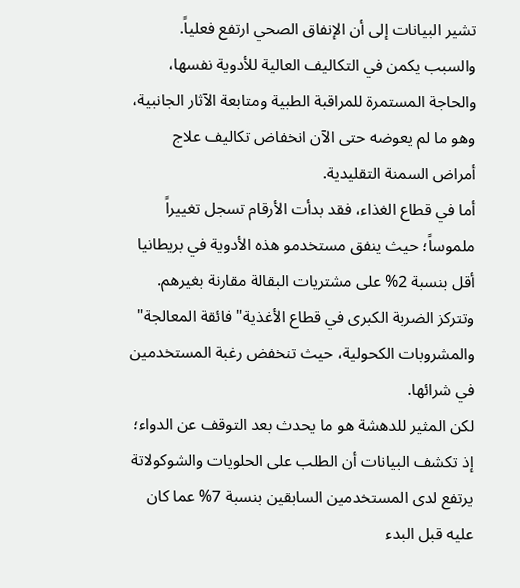تشير البيانات إلى أن الإنفاق الصحي ارتفع فعلياً.
والسبب يكمن في التكاليف العالية للأدوية نفسها، والحاجة المستمرة للمراقبة الطبية ومتابعة الآثار الجانبية، وهو ما لم يعوضه حتى الآن انخفاض تكاليف علاج أمراض السمنة التقليدية.
أما في قطاع الغذاء، فقد بدأت الأرقام تسجل تغييراً ملموساً؛ حيث ينفق مستخدمو هذه الأدوية في بريطانيا أقل بنسبة 2% على مشتريات البقالة مقارنة بغيرهم.
وتتركز الضربة الكبرى في قطاع الأغذية" فائقة المعالجة" والمشروبات الكحولية، حيث تنخفض رغبة المستخدمين في شرائها.
لكن المثير للدهشة هو ما يحدث بعد التوقف عن الدواء؛ إذ تكشف البيانات أن الطلب على الحلويات والشوكولاتة يرتفع لدى المستخدمين السابقين بنسبة 7% عما كان عليه قبل البدء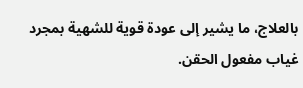بالعلاج، ما يشير إلى عودة قوية للشهية بمجرد غياب مفعول الحقن.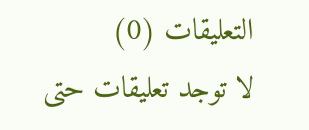التعليقات (0)
لا توجد تعليقات حتى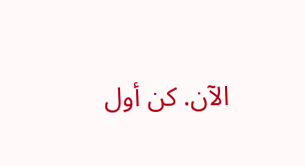الآن. كن أول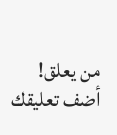من يعلق!
أضف تعليقك